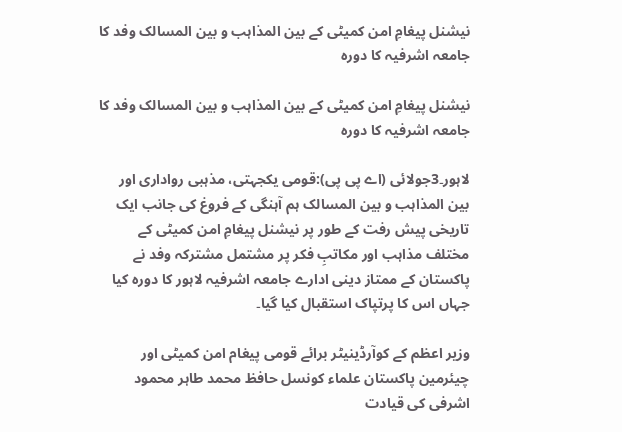نیشنل پیغامِ امن کمیٹی کے بین المذاہب و بین المسالک وفد کا جامعہ اشرفیہ کا دورہ

نیشنل پیغامِ امن کمیٹی کے بین المذاہب و بین المسالک وفد کا جامعہ اشرفیہ کا دورہ

لاہور۔3جولائی (اے پی پی):قومی یکجہتی، مذہبی رواداری اور بین المذاہب و بین المسالک ہم آہنگی کے فروغ کی جانب ایک تاریخی پیش رفت کے طور پر نیشنل پیغامِ امن کمیٹی کے مختلف مذاہب اور مکاتبِ فکر پر مشتمل مشترکہ وفد نے پاکستان کے ممتاز دینی ادارے جامعہ اشرفیہ لاہور کا دورہ کیا جہاں اس کا پرتپاک استقبال کیا گیا۔

وزیر اعظم کے کوآرڈینیٹر برائے قومی پیغام امن کمیٹی اور چیئرمین پاکستان علماء کونسل حافظ محمد طاہر محمود اشرفی کی قیادت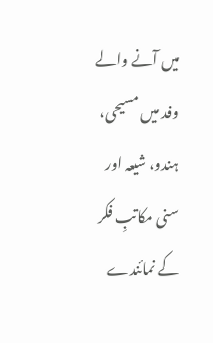میں آنے والے وفد میں مسیحی، ہندو، شیعہ اور سنی مکاتبِ فکر کے نمائندے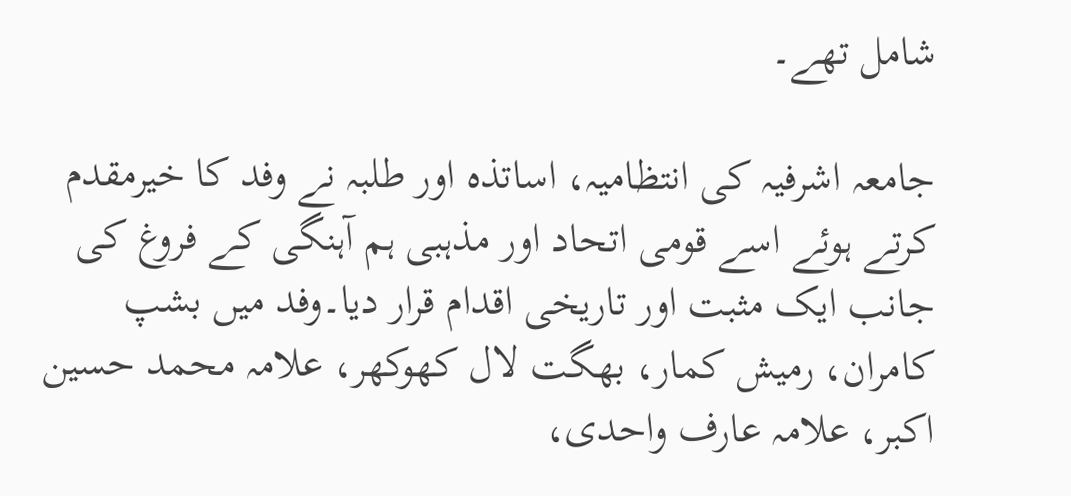شامل تھے۔

جامعہ اشرفیہ کی انتظامیہ، اساتذہ اور طلبہ نے وفد کا خیرمقدم کرتے ہوئے اسے قومی اتحاد اور مذہبی ہم آہنگی کے فروغ کی جانب ایک مثبت اور تاریخی اقدام قرار دیا۔وفد میں بشپ کامران، رمیش کمار، بھگت لال کھوکھر، علامہ محمد حسین اکبر، علامہ عارف واحدی،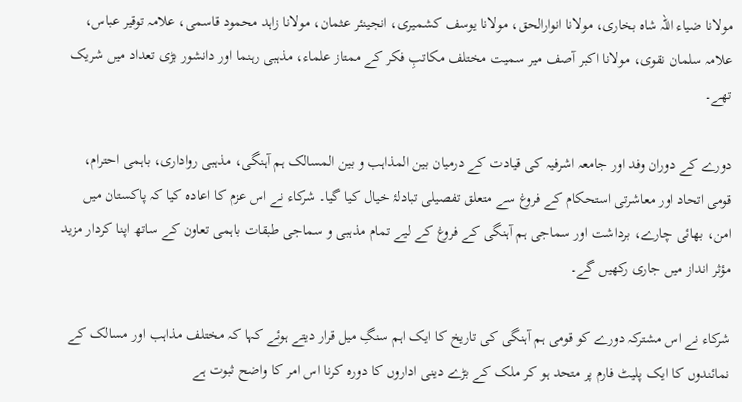مولانا ضیاء اللہ شاہ بخاری، مولانا انوارالحق، مولانا یوسف کشمیری، انجینئر عثمان، مولانا زاہد محمود قاسمی، علامہ توقیر عباس، علامہ سلمان نقوی، مولانا اکبر آصف میر سمیت مختلف مکاتبِ فکر کے ممتاز علماء، مذہبی رہنما اور دانشور بڑی تعداد میں شریک تھے۔

دورے کے دوران وفد اور جامعہ اشرفیہ کی قیادت کے درمیان بین المذاہب و بین المسالک ہم آہنگی، مذہبی رواداری، باہمی احترام، قومی اتحاد اور معاشرتی استحکام کے فروغ سے متعلق تفصیلی تبادلۂ خیال کیا گیا۔ شرکاء نے اس عزم کا اعادہ کیا کہ پاکستان میں امن، بھائی چارے، برداشت اور سماجی ہم آہنگی کے فروغ کے لیے تمام مذہبی و سماجی طبقات باہمی تعاون کے ساتھ اپنا کردار مزید مؤثر انداز میں جاری رکھیں گے۔

شرکاء نے اس مشترکہ دورے کو قومی ہم آہنگی کی تاریخ کا ایک اہم سنگِ میل قرار دیتے ہوئے کہا کہ مختلف مذاہب اور مسالک کے نمائندوں کا ایک پلیٹ فارم پر متحد ہو کر ملک کے بڑے دینی اداروں کا دورہ کرنا اس امر کا واضح ثبوت ہے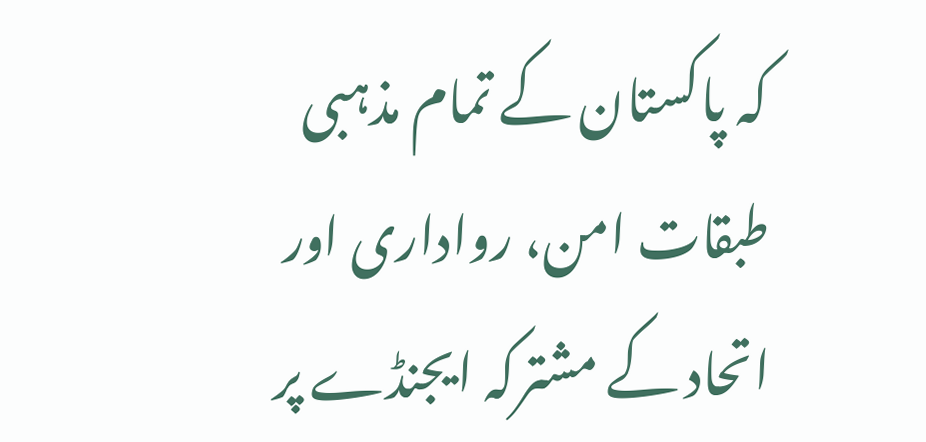کہ پاکستان کے تمام مذہبی طبقات امن، رواداری اور اتحاد کے مشترکہ ایجنڈے پر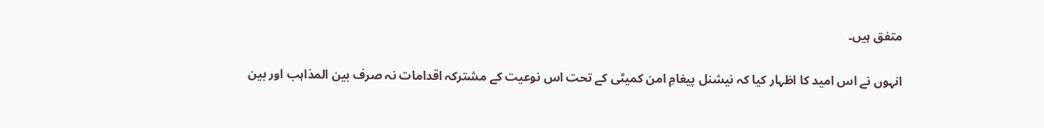متفق ہیں۔

انہوں نے اس امید کا اظہار کیا کہ نیشنل پیغامِ امن کمیٹی کے تحت اس نوعیت کے مشترکہ اقدامات نہ صرف بین المذاہب اور بین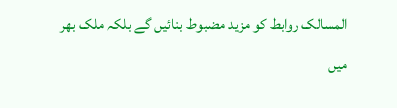المسالک روابط کو مزید مضبوط بنائیں گے بلکہ ملک بھر میں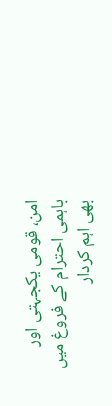امن، قومی یکجہتی اور باہمی احترام کے فروغ میں بھی اہم کردار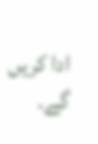ادا کریں گے۔